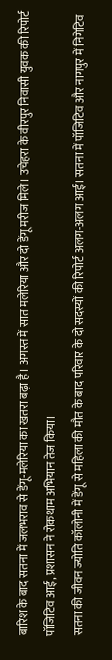बारिश के बाद सतना में जलभराव से डेंगू-मलेरिया का खतरा बढ़ा है। अगस्त में सात मलेरिया और दो डेंगू मरीज मिले। उचेहरा के वीरपुर निवासी युवक की रिपोर्ट पॉजिटिव आई, प्रशासन ने रोकथाम अभियान तेज किया।
सतना की जीवन ज्योति कॉलोनी में डेंगू से महिला की मौत के बाद परिवार के दो सदस्यों की रिपोर्ट अलग-अलग आई। सतना में पॉजिटिव और नागपुर में निगेटिव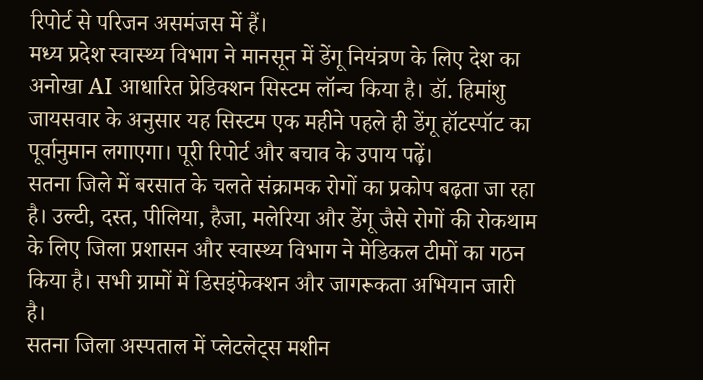रिपोर्ट से परिजन असमंजस में हैं।
मध्य प्रदेश स्वास्थ्य विभाग ने मानसून में डेंगू नियंत्रण के लिए देश का अनोखा AI आधारित प्रेडिक्शन सिस्टम लॉन्च किया है। डॉ. हिमांशु जायसवार के अनुसार यह सिस्टम एक महीने पहले ही डेंगू हॉटस्पॉट का पूर्वानुमान लगाएगा। पूरी रिपोर्ट और बचाव के उपाय पढ़ें।
सतना जिले में बरसात के चलते संक्रामक रोगों का प्रकोप बढ़ता जा रहा है। उल्टी, दस्त, पीलिया, हैजा, मलेरिया और डेंगू जैसे रोगों की रोकथाम के लिए जिला प्रशासन और स्वास्थ्य विभाग ने मेडिकल टीमों का गठन किया है। सभी ग्रामों में डिसइंफेक्शन और जागरूकता अभियान जारी है।
सतना जिला अस्पताल में प्लेटलेट्स मशीन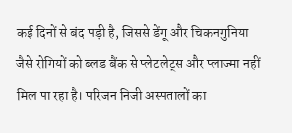कई दिनों से बंद पड़ी है, जिससे डेंगू और चिकनगुनिया जैसे रोगियों को ब्लड बैंक से प्लेटलेट्स और प्लाज्मा नहीं मिल पा रहा है। परिजन निजी अस्पतालों का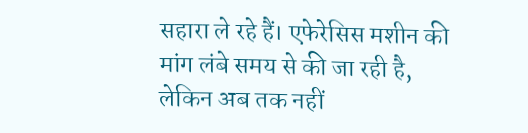सहारा ले रहे हैं। एफेरेसिस मशीन की मांग लंबे समय से की जा रही है, लेकिन अब तक नहीं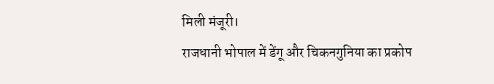मिली मंजूरी।
राजधानी भोपाल में डेंगू और चिकनगुनिया का प्रकोप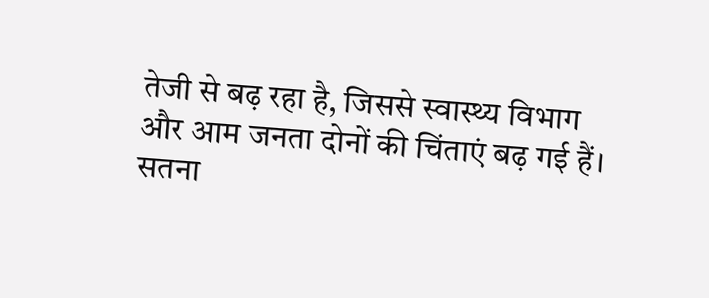तेजी से बढ़ रहा है, जिससे स्वास्थ्य विभाग और आम जनता दोनों की चिंताएं बढ़ गई हैं।
सतना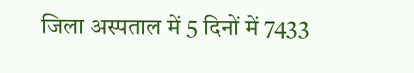जिला अस्पताल में 5 दिनों में 7433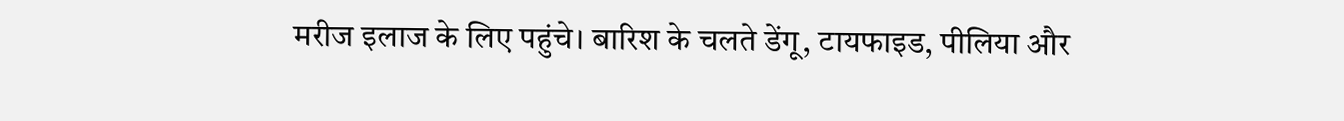मरीज इलाज के लिए पहुंचे। बारिश के चलते डेंगू, टायफाइड, पीलिया और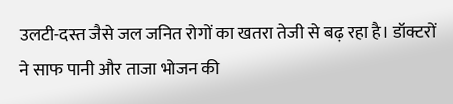उलटी-दस्त जैसे जल जनित रोगों का खतरा तेजी से बढ़ रहा है। डॉक्टरों ने साफ पानी और ताजा भोजन की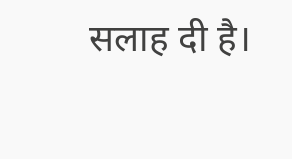सलाह दी है।